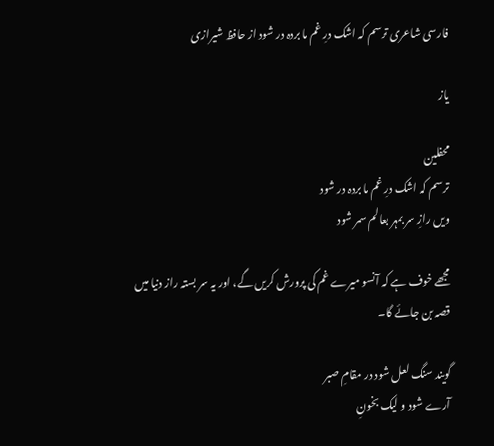فارسی شاعری ترسم کہ اشک درِ غم ما بردہ در شود از حافظ شیرازی

یاز

محفلین
ترسم کہ اشک درِ غم ما بردہ در شود
ویں رازِ سر بمہر بعالم سمر شود

مجھے خوف ہے کہ آنسو میرے غم کی پرورش کریں گے، اور یہ سر بستہ راز دنیا میں قصہ بن جائے گا۔

گویند سنگ لعل شود در مقامِ صبر
آرے شود و لیک بخونِ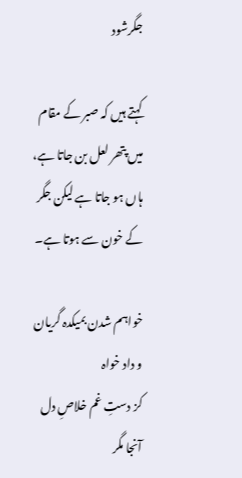جگرشود

کہتے ہیں کہ صبر کے مقام میں پتھر لعل بن جاتا ہے، ہاں ہو جاتا ہے لیکن جگر کے خون سے ہوتا ہے۔

خواہم شدن بمیکدہ گریان و داد خواہ
کز دستِ غم خلاصِ دل آنجا مگر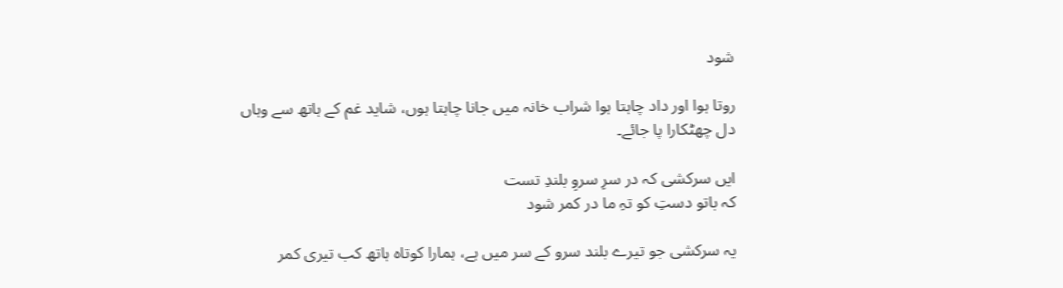شود

روتا ہوا اور داد چاہتا ہوا شراب خانہ میں جانا چاہتا ہوں، شاید غم کے ہاتھ سے وہاں دل چھٹکارا پا جائے۔

ایں سرکشی کہ در سرِ سروِ بلندِ تست
کہ باتو دستِ کو تہِ ما در کمر شود

یہ سرکشی جو تیرے بلند سرو کے سر میں ہے، ہمارا کوتاہ ہاتھ کب تیری کمر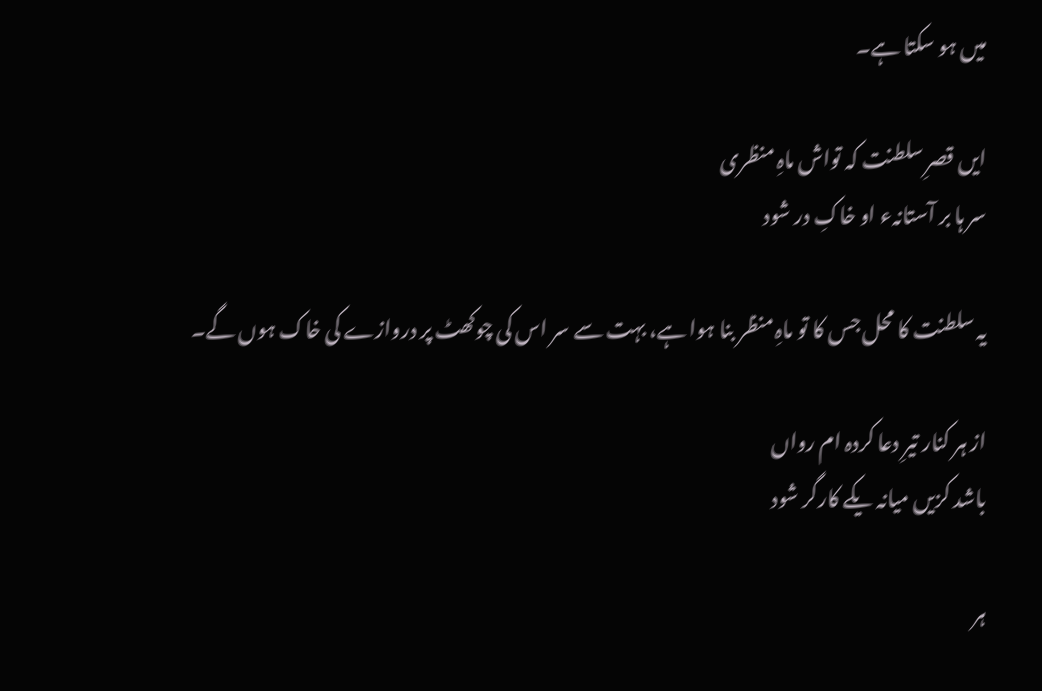میں ہو سکتا ہے۔

ایں قصرِ سلطنت کہ تواش ماہِ منظری
سر ہا بر آستانہء او خاکِ در شود

یہ سلطنت کا محل جس کا تو ماہِ منظر بنا ہوا ہے، بہت سے سر اس کی چوکھٹ پر دروازے کی خاک ہوں گے۔

از ہر کنار تیرِ دعا کردہ ام رواں
باشد کزیں میانہ یکے کارگر شود

ہر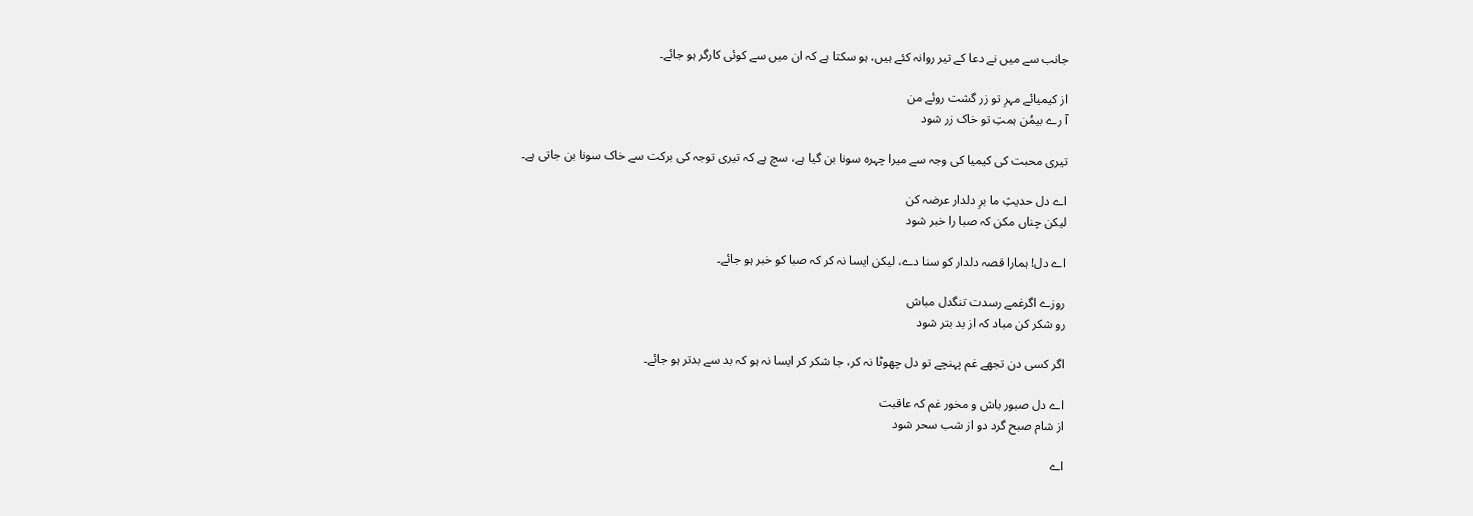جانب سے میں نے دعا کے تیر روانہ کئے ہیں، ہو سکتا ہے کہ ان میں سے کوئی کارگر ہو جائے۔

از کیمیائے مہرِ تو زر گشت روئے من
آ رے بیمُن ہمتِ تو خاک زر شود

تیری محبت کی کیمیا کی وجہ سے میرا چہرہ سونا بن گیا ہے، سچ ہے کہ تیری توجہ کی برکت سے خاک سونا بن جاتی ہے۔

اے دل حدیثِ ما برِ دلدار عرضہ کن
لیکن چناں مکن کہ صبا را خبر شود

اے دل! ہمارا قصہ دلدار کو سنا دے، لیکن ایسا نہ کر کہ صبا کو خبر ہو جائے۔

روزے اگرغمے رسدت تنگدل مباش
رو شکر کن مباد کہ از بد بتر شود

اگر کسی دن تجھے غم پہنچے تو دل چھوٹا نہ کر، جا شکر کر ایسا نہ ہو کہ بد سے بدتر ہو جائے۔

اے دل صبور باش و مخور غم کہ عاقبت
از شام صبح گرد دو از شب سحر شود

اے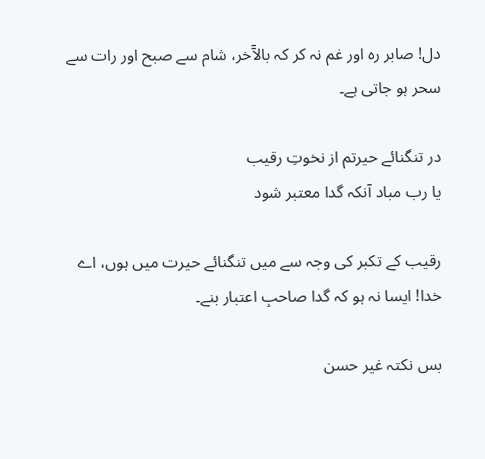دل! صابر رہ اور غم نہ کر کہ بالآٓخر، شام سے صبح اور رات سے سحر ہو جاتی ہے۔

در تنگنائے حیرتم از نخوتِ رقیب
یا رب مباد آنکہ گدا معتبر شود

رقیب کے تکبر کی وجہ سے میں تنگنائے حیرت میں ہوں، اے خدا! ایسا نہ ہو کہ گدا صاحبِ اعتبار بنے۔

بس نکتہ غیر حسن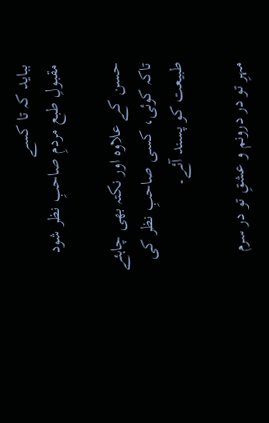بباید کہ تا کسے
مقبولِ طبع مردمِ صاحبِ نظر شود

حسن کے علاوہ اور نکتہ بھی چاہئے تاکہ کوئی، کسی صاحبِ نظر کی طبیعت کو پسند آئے۔

مہرِ تو در درونم و عشقِ تو در سرم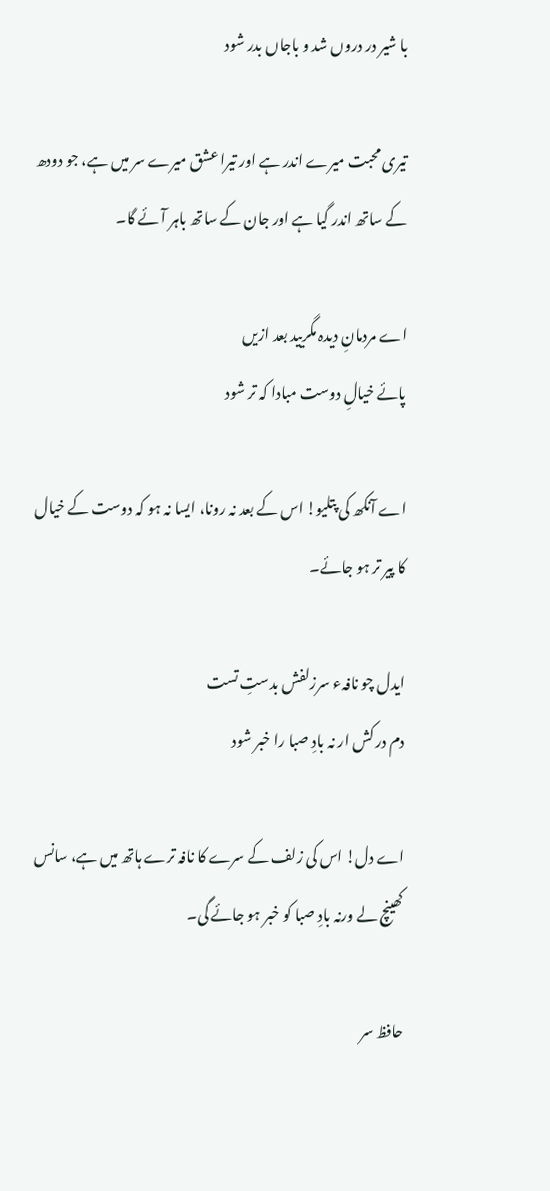با شیر در دروں شد و باجاں بدر شود

تیری محبت میرے اندر ہے اور تیرا عشق میرے سر میں ہے، جو دودھ کے ساتھ اندر گیا ہے اور جان کے ساتھ باہر آئے گا۔

اے مردمانِ دیدہ مگریید بعد ازیں
پائے خیالِ دوست مبادا کہ تر شود

اے آنکھ کی پتلیو! اس کے بعد نہ رونا، ایسا نہ ہو کہ دوست کے خیال کا پیر تر ہو جائے۔

ایدل چو نافہء سرزلفش بدستِ تست
دم در کش ار نہ بادِ صبا را خبر شود

اے دل! اس کی زلف کے سرے کا نافہ ترے ہاتھ میں ہے، سانس کھینچ لے ورنہ بادِ صبا کو خبر ہو جائے گی۔

حافظ سر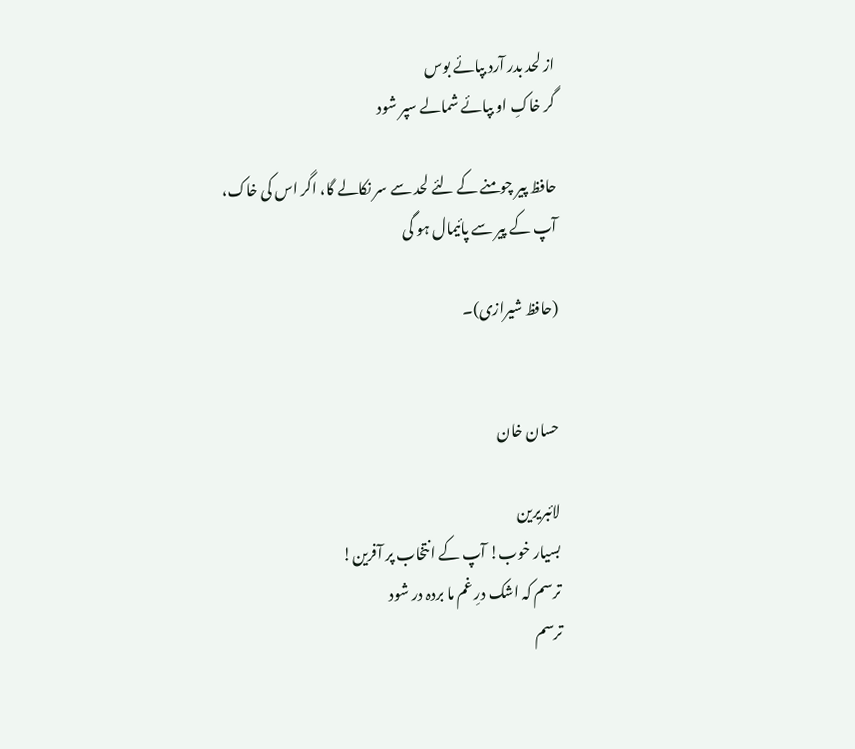از لحد بدر آرد بپائے بوس
گر خاکِ او بپائے شمالے سپر شود

حافظ پیر چومنے کے لئے لحد سے سر نکالے گا، اگر اس کی خاک، آپ کے پیر سے پائیمال ہو گی

(حافظ شیرازی)۔


حسان خان

لائبریرین
بسیار خوب! آپ کے انتخاب پر آفرین!
ترسم کہ اشک درِ غم ما بردہ در شود
ترسم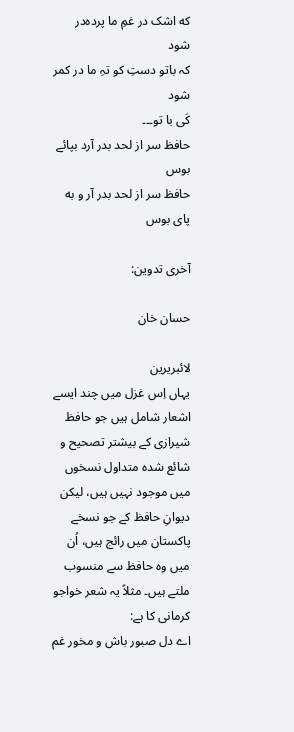که اشک در غمِ ما پرده‌در شود
کہ باتو دستِ کو تہِ ما در کمر شود
کَی با تو۔۔۔
حافظ سر از لحد بدر آرد بپائے بوس
حافظ سر از لحد بدر آر و به پای بوس

آخری تدوین:

حسان خان

لائبریرین
یہاں اِس غزل میں چند ایسے اشعار شامل ہیں جو حافظ شیرازی کے بیشتر تصحیح و شائع شدہ متداول نسخوں میں موجود نہیں ہیں، لیکن دیوانِ حافظ کے جو نسخے پاکستان میں رائج ہیں، اُن میں وہ حافظ سے منسوب ملتے ہیں۔ مثلاً یہ شعر خواجو کرمانی کا ہے:
اے دل صبور باش و مخور غم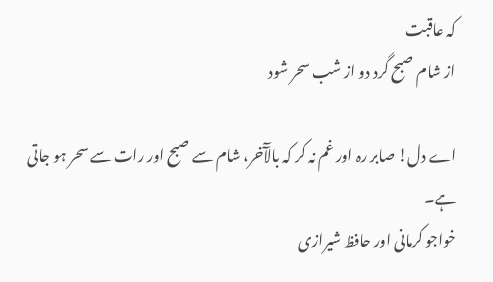کہ عاقبت
از شام صبح گرد دو از شب سحر شود

اے دل! صابر رہ اور غم نہ کر کہ بالآٓخر، شام سے صبح اور رات سے سحر ہو جاتی ہے۔
خواجو کرمانی اور حافظ شیرازی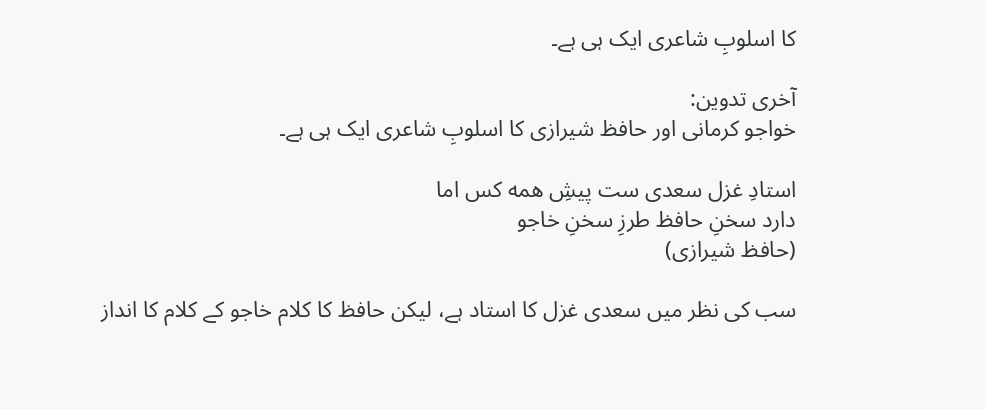کا اسلوبِ شاعری ایک ہی ہے۔

آخری تدوین:
خواجو کرمانی اور حافظ شیرازی کا اسلوبِ شاعری ایک ہی ہے۔

استادِ غزل سعدی ست پیشِ همه کس اما
دارد سخنِ حافظ طرزِ سخنِ خاجو
(حافظ شیرازی)

سب کی نظر میں سعدی غزل کا استاد ہے، لیکن حافظ کا کلام خاجو کے کلام کا انداز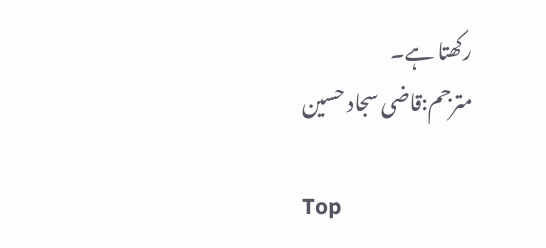رکھتا ہے۔
مترجم:قاضی سجاد حسین

Top